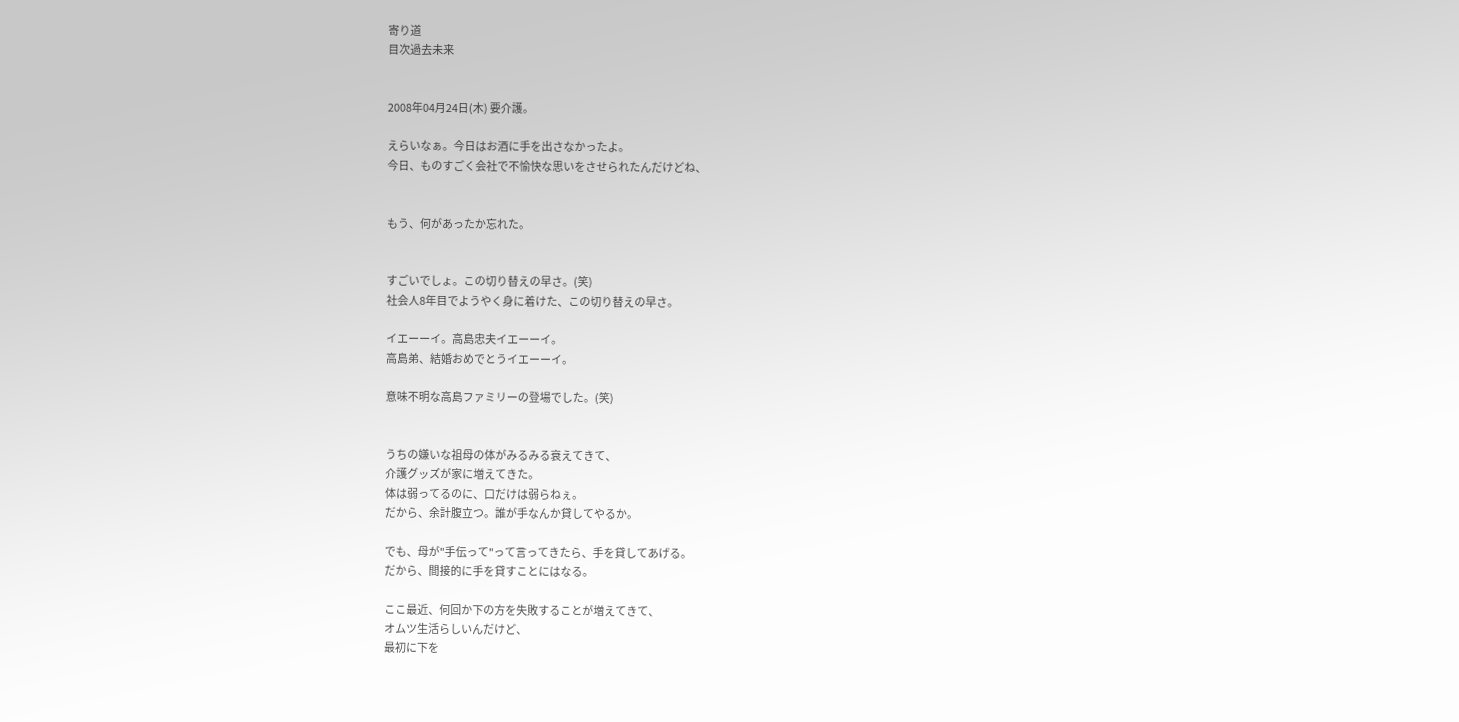寄り道
目次過去未来


2008年04月24日(木) 要介護。

えらいなぁ。今日はお酒に手を出さなかったよ。
今日、ものすごく会社で不愉快な思いをさせられたんだけどね、


もう、何があったか忘れた。


すごいでしょ。この切り替えの早さ。(笑)
社会人8年目でようやく身に着けた、この切り替えの早さ。

イエーーイ。高島忠夫イエーーイ。
高島弟、結婚おめでとうイエーーイ。

意味不明な高島ファミリーの登場でした。(笑)


うちの嫌いな祖母の体がみるみる衰えてきて、
介護グッズが家に増えてきた。
体は弱ってるのに、口だけは弱らねぇ。
だから、余計腹立つ。誰が手なんか貸してやるか。

でも、母が"手伝って"って言ってきたら、手を貸してあげる。
だから、間接的に手を貸すことにはなる。

ここ最近、何回か下の方を失敗することが増えてきて、
オムツ生活らしいんだけど、
最初に下を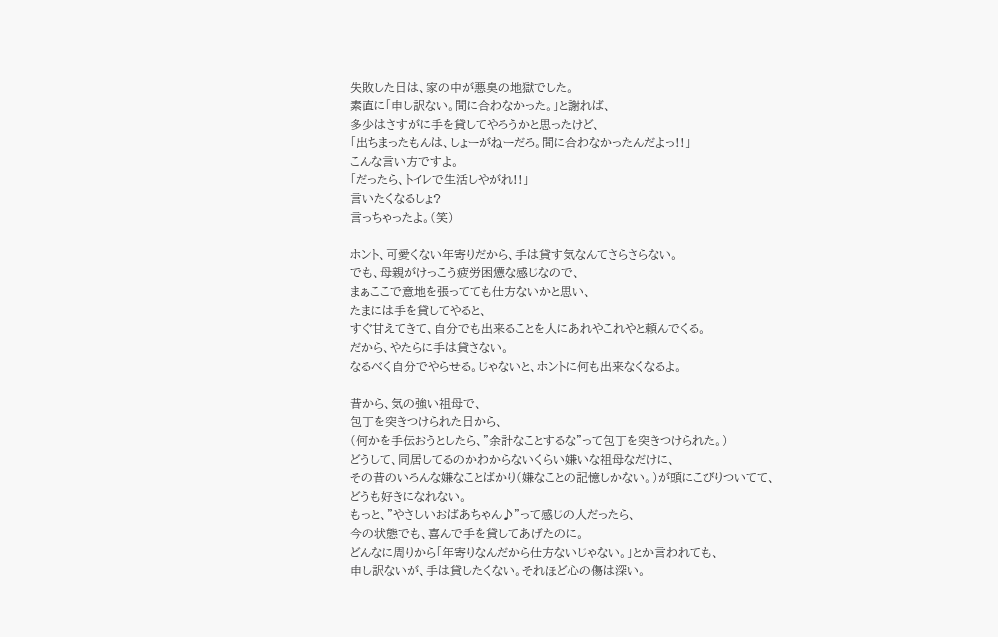失敗した日は、家の中が悪臭の地獄でした。
素直に「申し訳ない。間に合わなかった。」と謝れば、
多少はさすがに手を貸してやろうかと思ったけど、
「出ちまったもんは、しょーがねーだろ。間に合わなかったんだよっ!!」
こんな言い方ですよ。
「だったら、トイレで生活しやがれ!!」
言いたくなるしょ?
言っちゃったよ。(笑)

ホント、可愛くない年寄りだから、手は貸す気なんてさらさらない。
でも、母親がけっこう疲労困憊な感じなので、
まぁここで意地を張ってても仕方ないかと思い、
たまには手を貸してやると、
すぐ甘えてきて、自分でも出来ることを人にあれやこれやと頼んでくる。
だから、やたらに手は貸さない。
なるべく自分でやらせる。じゃないと、ホントに何も出来なくなるよ。

昔から、気の強い祖母で、
包丁を突きつけられた日から、
(何かを手伝おうとしたら、"余計なことするな"って包丁を突きつけられた。)
どうして、同居してるのかわからないくらい嫌いな祖母なだけに、
その昔のいろんな嫌なことばかり(嫌なことの記憶しかない。)が頭にこびりついてて、
どうも好きになれない。
もっと、"やさしいおばあちゃん♪"って感じの人だったら、
今の状態でも、喜んで手を貸してあげたのに。
どんなに周りから「年寄りなんだから仕方ないじゃない。」とか言われても、
申し訳ないが、手は貸したくない。それほど心の傷は深い。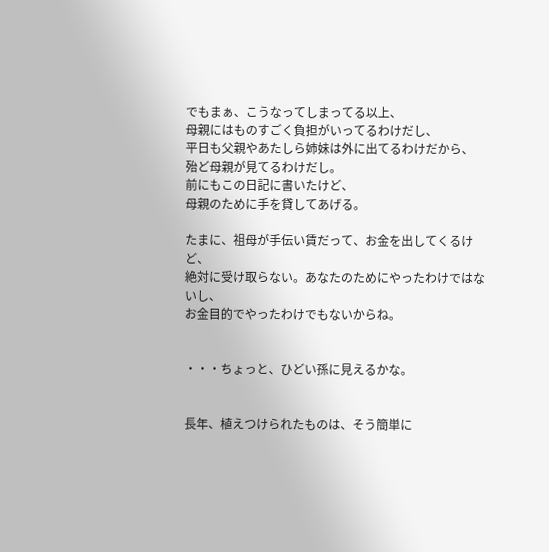でもまぁ、こうなってしまってる以上、
母親にはものすごく負担がいってるわけだし、
平日も父親やあたしら姉妹は外に出てるわけだから、
殆ど母親が見てるわけだし。
前にもこの日記に書いたけど、
母親のために手を貸してあげる。

たまに、祖母が手伝い賃だって、お金を出してくるけど、
絶対に受け取らない。あなたのためにやったわけではないし、
お金目的でやったわけでもないからね。


・・・ちょっと、ひどい孫に見えるかな。


長年、植えつけられたものは、そう簡単に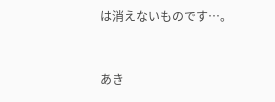は消えないものです…。


あき